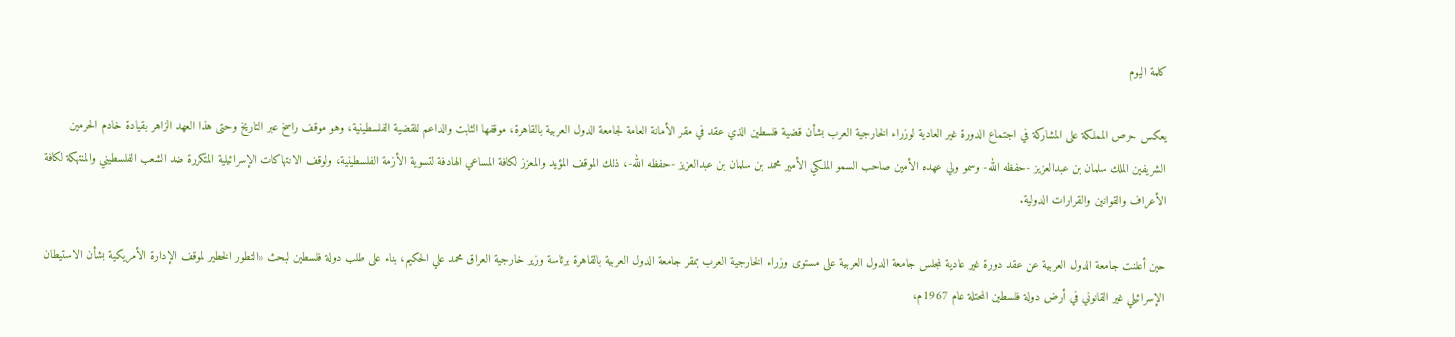كلمة اليوم

يعكس حرص المملكة على المشاركة في اجتماع الدورة غير العادية لوزراء الخارجية العرب بشأن قضية فلسطين الذي عقد في مقر الأمانة العامة لجامعة الدول العربية بالقاهرة، موقفها الثابت والداعم للقضية الفلسطينية، وهو موقف راسخ عبر التاريخ وحتى هذا العهد الزاهر بقيادة خادم الحرمين الشريفين الملك سلمان بن عبدالعزيز -حفظه الله- وسمو ولي عهده الأمين صاحب السمو الملكي الأمير محمد بن سلمان بن عبدالعزيز -حفظه الله-، ذلك الموقف المؤيد والمعزز لكافة المساعي الهادفة لتسوية الأزمة الفلسطينية، ولوقف الانتهاكات الإسرائيلية المتكررة ضد الشعب الفلسطيني والمنتهكة لكافة الأعراف والقوانين والقرارات الدولية.

حين أعلنت جامعة الدول العربية عن عقد دورة غير عادية لمجلس جامعة الدول العربية على مستوى وزراء الخارجية العرب بمقر جامعة الدول العربية بالقاهرة برئاسة وزير خارجية العراق محمد علي الحكيم، بناء على طلب دولة فلسطين لبحث «التطور الخطير لموقف الإدارة الأمريكية بشأن الاستيطان الإسرائيلي غير القانوني في أرض دولة فلسطين المحتلة عام 1967م،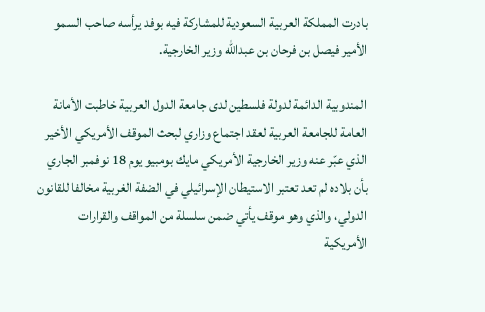بادرت المملكة العربية السعودية للمشاركة فيه بوفد يرأسه صاحب السمو الأمير فيصل بن فرحان بن عبدالله وزير الخارجية.

المندوبية الدائمة لدولة فلسطين لدى جامعة الدول العربية خاطبت الأمانة العامة للجامعة العربية لعقد اجتماع وزاري لبحث الموقف الأمريكي الأخير الذي عبّر عنه وزير الخارجية الأمريكي مايك بومبيو يوم 18 نوفمبر الجاري بأن بلاده لم تعد تعتبر الاستيطان الإسرائيلي في الضفة الغربية مخالفا للقانون الدولي، والذي وهو موقف يأتي ضمن سلسلة من المواقف والقرارات الأمريكية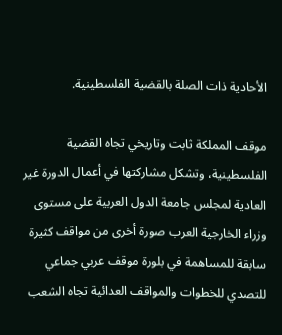الأحادية ذات الصلة بالقضية الفلسطينية.

موقف المملكة ثابت وتاريخي تجاه القضية الفلسطينية، وتشكل مشاركتها في أعمال الدورة غير العادية لمجلس جامعة الدول العربية على مستوى وزراء الخارجية العرب صورة أخرى من مواقف كثيرة سابقة للمساهمة في بلورة موقف عربي جماعي للتصدي للخطوات والمواقف العدائية تجاه الشعب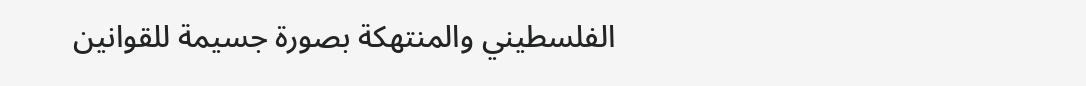الفلسطيني والمنتهكة بصورة جسيمة للقوانين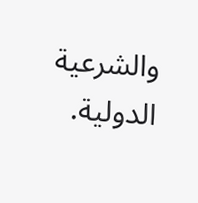والشرعية الدولية.